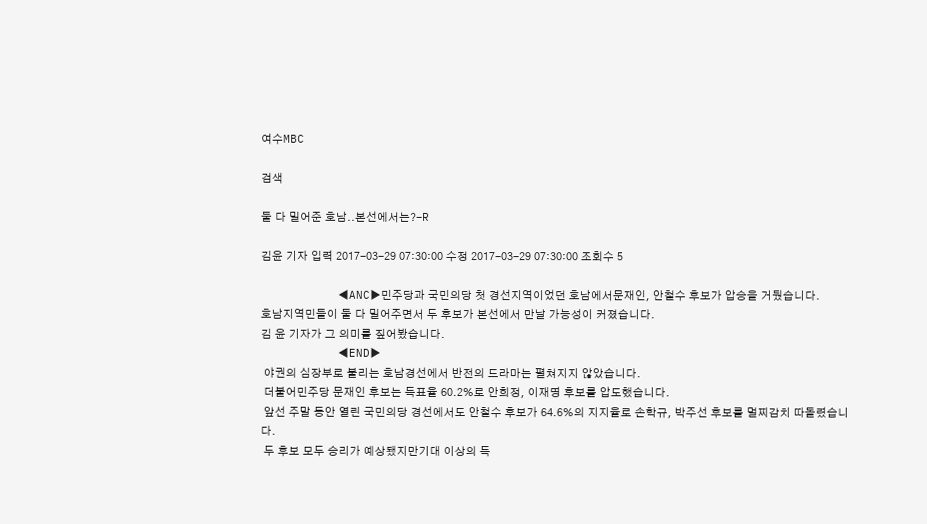여수MBC

검색

둘 다 밀어준 호남..본선에서는?-R

김윤 기자 입력 2017-03-29 07:30:00 수정 2017-03-29 07:30:00 조회수 5

           ◀ANC▶민주당과 국민의당 첫 경선지역이었던 호남에서문재인, 안철수 후보가 압승을 거뒀습니다.
호남지역민들이 둘 다 밀어주면서 두 후보가 본선에서 만날 가능성이 커졌습니다.
김 윤 기자가 그 의미를 짚어봤습니다.
           ◀END▶
 야권의 심장부로 불리는 호남경선에서 반전의 드라마는 펼쳐지지 않았습니다.
 더불어민주당 문재인 후보는 득표율 60.2%로 안희정, 이재명 후보를 압도했습니다.
 앞선 주말 동안 열린 국민의당 경선에서도 안철수 후보가 64.6%의 지지율로 손학규, 박주선 후보를 멀찌감치 따돌렸습니다.
 두 후보 모두 승리가 예상됐지만기대 이상의 득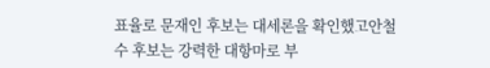표율로 문재인 후보는 대세론을 확인했고안철수 후보는 강력한 대항마로 부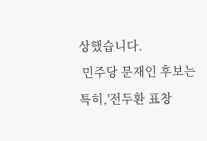상했습니다.
 민주당 문재인 후보는 특히,'전두환 표창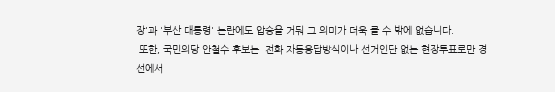장'과 '부산 대통령' 논란에도 압승을 거둬 그 의미가 더욱 클 수 밖에 없습니다.
 또한, 국민의당 안철수 후보는  전화 자동응답방식이나 선거인단 없는 현장투표로만 경선에서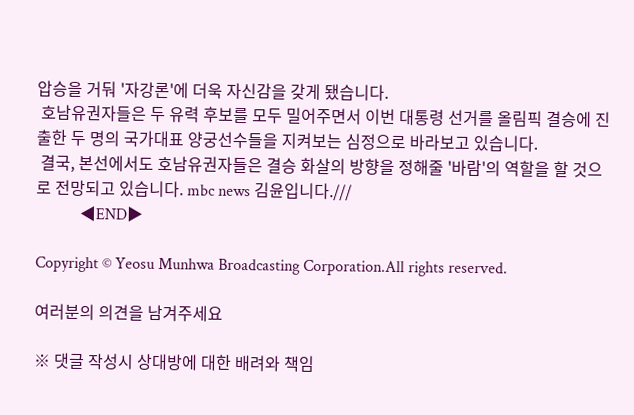압승을 거둬 '자강론'에 더욱 자신감을 갖게 됐습니다.
 호남유권자들은 두 유력 후보를 모두 밀어주면서 이번 대통령 선거를 올림픽 결승에 진출한 두 명의 국가대표 양궁선수들을 지켜보는 심정으로 바라보고 있습니다.
 결국, 본선에서도 호남유권자들은 결승 화살의 방향을 정해줄 '바람'의 역할을 할 것으로 전망되고 있습니다. mbc news 김윤입니다.///
           ◀END▶

Copyright © Yeosu Munhwa Broadcasting Corporation.All rights reserved.

여러분의 의견을 남겨주세요

※ 댓글 작성시 상대방에 대한 배려와 책임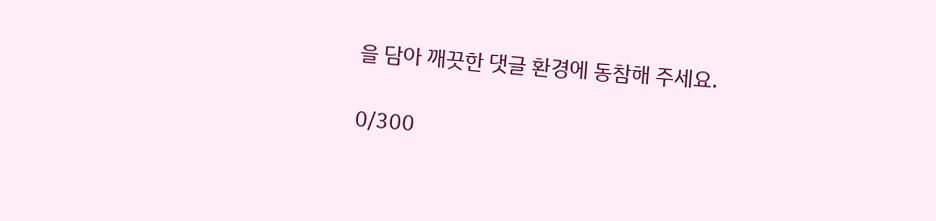을 담아 깨끗한 댓글 환경에 동참해 주세요.

0/300